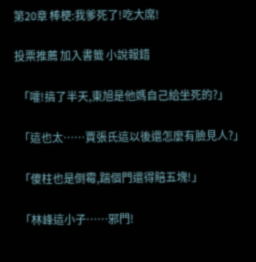第20章 棒梗:我爹死了!吃大席!

投票推薦 加入書籤 小說報錯

  「嚯!搞了半天,東旭是他媽自己給坐死的?」

  「這也太……賈張氏這以後還怎麼有臉見人?」

  「傻柱也是倒霉,踹個門還得賠五塊!」

  「林峰這小子……邪門!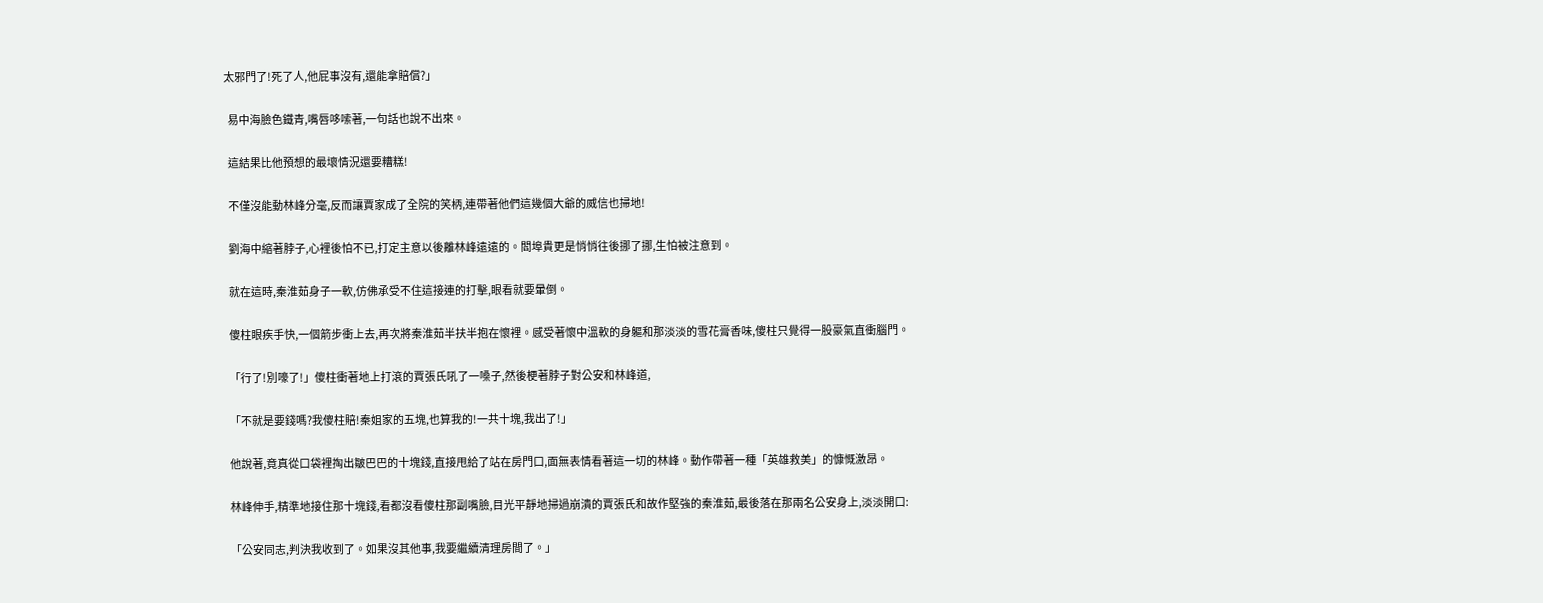太邪門了!死了人,他屁事沒有,還能拿賠償?」

  易中海臉色鐵青,嘴唇哆嗦著,一句話也說不出來。

  這結果比他預想的最壞情況還要糟糕!

  不僅沒能動林峰分毫,反而讓賈家成了全院的笑柄,連帶著他們這幾個大爺的威信也掃地!

  劉海中縮著脖子,心裡後怕不已,打定主意以後離林峰遠遠的。閻埠貴更是悄悄往後挪了挪,生怕被注意到。

  就在這時,秦淮茹身子一軟,仿佛承受不住這接連的打擊,眼看就要暈倒。

  傻柱眼疾手快,一個箭步衝上去,再次將秦淮茹半扶半抱在懷裡。感受著懷中溫軟的身軀和那淡淡的雪花膏香味,傻柱只覺得一股豪氣直衝腦門。

  「行了!別嚎了!」傻柱衝著地上打滾的賈張氏吼了一嗓子,然後梗著脖子對公安和林峰道,

  「不就是要錢嗎?我傻柱賠!秦姐家的五塊,也算我的!一共十塊,我出了!」

  他說著,竟真從口袋裡掏出皺巴巴的十塊錢,直接甩給了站在房門口,面無表情看著這一切的林峰。動作帶著一種「英雄救美」的慷慨激昂。

  林峰伸手,精準地接住那十塊錢,看都沒看傻柱那副嘴臉,目光平靜地掃過崩潰的賈張氏和故作堅強的秦淮茹,最後落在那兩名公安身上,淡淡開口:

  「公安同志,判決我收到了。如果沒其他事,我要繼續清理房間了。」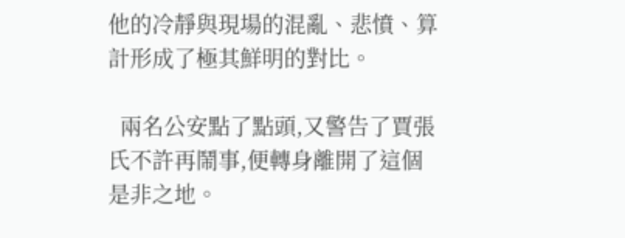他的冷靜與現場的混亂、悲憤、算計形成了極其鮮明的對比。

  兩名公安點了點頭,又警告了賈張氏不許再鬧事,便轉身離開了這個是非之地。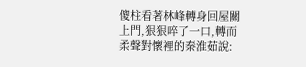傻柱看著林峰轉身回屋關上門,狠狠啐了一口,轉而柔聲對懷裡的秦淮茹說: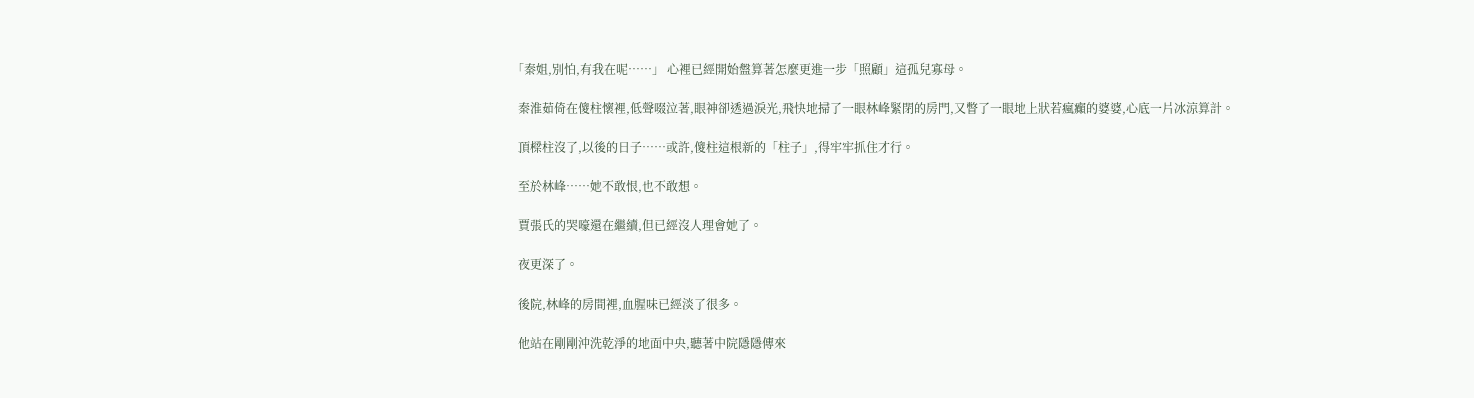「秦姐,別怕,有我在呢……」 心裡已經開始盤算著怎麼更進一步「照顧」這孤兒寡母。

  秦淮茹倚在傻柱懷裡,低聲啜泣著,眼神卻透過淚光,飛快地掃了一眼林峰緊閉的房門,又瞥了一眼地上狀若瘋癲的婆婆,心底一片冰涼算計。

  頂樑柱沒了,以後的日子……或許,傻柱這根新的「柱子」,得牢牢抓住才行。

  至於林峰……她不敢恨,也不敢想。

  賈張氏的哭嚎還在繼續,但已經沒人理會她了。

  夜更深了。

  後院,林峰的房間裡,血腥味已經淡了很多。

  他站在剛剛沖洗乾淨的地面中央,聽著中院隱隱傳來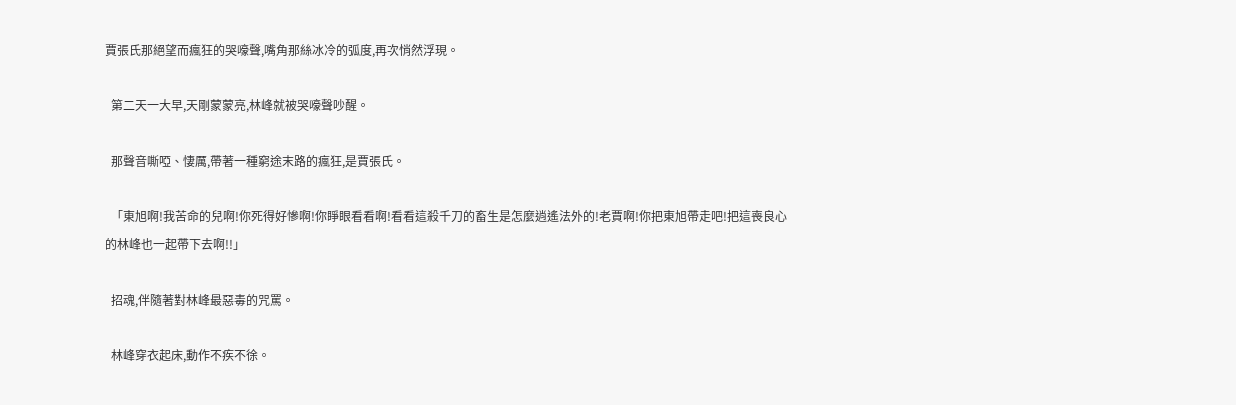賈張氏那絕望而瘋狂的哭嚎聲,嘴角那絲冰冷的弧度,再次悄然浮現。

  第二天一大早,天剛蒙蒙亮,林峰就被哭嚎聲吵醒。

  那聲音嘶啞、悽厲,帶著一種窮途末路的瘋狂,是賈張氏。

  「東旭啊!我苦命的兒啊!你死得好慘啊!你睜眼看看啊!看看這殺千刀的畜生是怎麼逍遙法外的!老賈啊!你把東旭帶走吧!把這喪良心的林峰也一起帶下去啊!!」

  招魂,伴隨著對林峰最惡毒的咒罵。

  林峰穿衣起床,動作不疾不徐。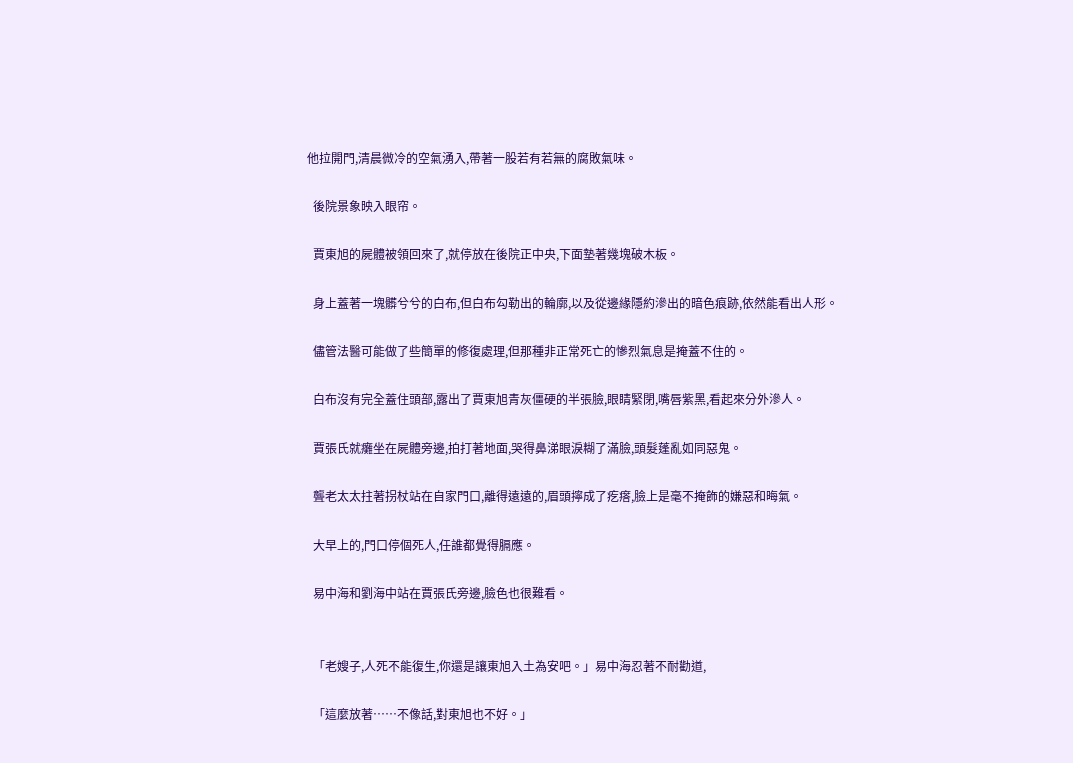他拉開門,清晨微冷的空氣湧入,帶著一股若有若無的腐敗氣味。

  後院景象映入眼帘。

  賈東旭的屍體被領回來了,就停放在後院正中央,下面墊著幾塊破木板。

  身上蓋著一塊髒兮兮的白布,但白布勾勒出的輪廓,以及從邊緣隱約滲出的暗色痕跡,依然能看出人形。

  儘管法醫可能做了些簡單的修復處理,但那種非正常死亡的慘烈氣息是掩蓋不住的。

  白布沒有完全蓋住頭部,露出了賈東旭青灰僵硬的半張臉,眼睛緊閉,嘴唇紫黑,看起來分外滲人。

  賈張氏就癱坐在屍體旁邊,拍打著地面,哭得鼻涕眼淚糊了滿臉,頭髮蓬亂如同惡鬼。

  聾老太太拄著拐杖站在自家門口,離得遠遠的,眉頭擰成了疙瘩,臉上是毫不掩飾的嫌惡和晦氣。

  大早上的,門口停個死人,任誰都覺得膈應。

  易中海和劉海中站在賈張氏旁邊,臉色也很難看。


  「老嫂子,人死不能復生,你還是讓東旭入土為安吧。」易中海忍著不耐勸道,

  「這麼放著……不像話,對東旭也不好。」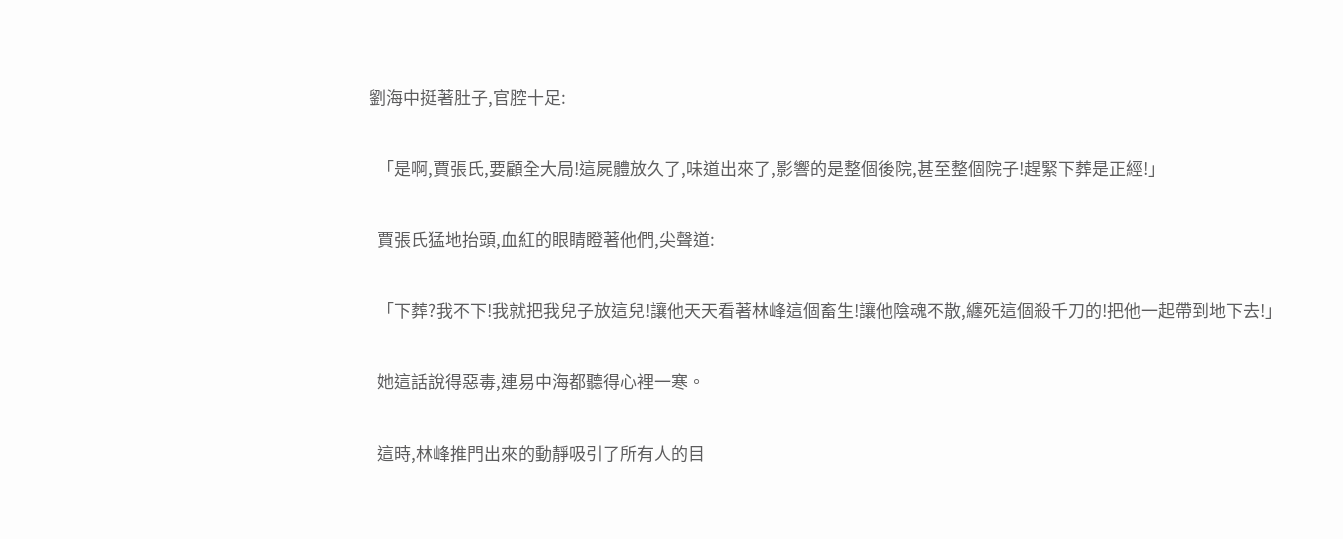劉海中挺著肚子,官腔十足:

  「是啊,賈張氏,要顧全大局!這屍體放久了,味道出來了,影響的是整個後院,甚至整個院子!趕緊下葬是正經!」

  賈張氏猛地抬頭,血紅的眼睛瞪著他們,尖聲道:

  「下葬?我不下!我就把我兒子放這兒!讓他天天看著林峰這個畜生!讓他陰魂不散,纏死這個殺千刀的!把他一起帶到地下去!」

  她這話說得惡毒,連易中海都聽得心裡一寒。

  這時,林峰推門出來的動靜吸引了所有人的目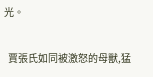光。

  賈張氏如同被激怒的母獸,猛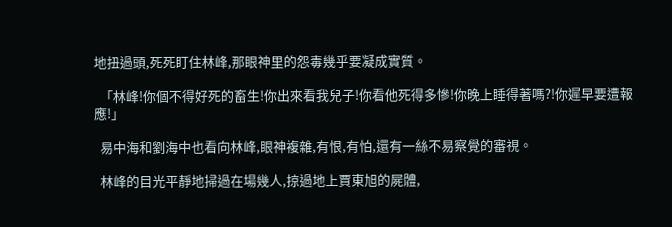地扭過頭,死死盯住林峰,那眼神里的怨毒幾乎要凝成實質。

  「林峰!你個不得好死的畜生!你出來看我兒子!你看他死得多慘!你晚上睡得著嗎?!你遲早要遭報應!」

  易中海和劉海中也看向林峰,眼神複雜,有恨,有怕,還有一絲不易察覺的審視。

  林峰的目光平靜地掃過在場幾人,掠過地上賈東旭的屍體,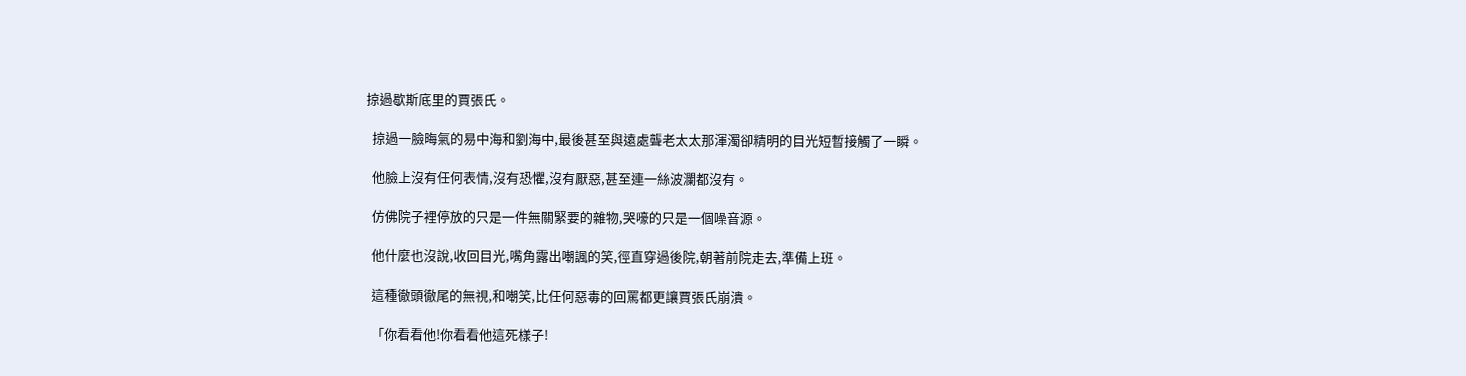掠過歇斯底里的賈張氏。

  掠過一臉晦氣的易中海和劉海中,最後甚至與遠處聾老太太那渾濁卻精明的目光短暫接觸了一瞬。

  他臉上沒有任何表情,沒有恐懼,沒有厭惡,甚至連一絲波瀾都沒有。

  仿佛院子裡停放的只是一件無關緊要的雜物,哭嚎的只是一個噪音源。

  他什麼也沒說,收回目光,嘴角露出嘲諷的笑,徑直穿過後院,朝著前院走去,準備上班。

  這種徹頭徹尾的無視,和嘲笑,比任何惡毒的回罵都更讓賈張氏崩潰。

  「你看看他!你看看他這死樣子!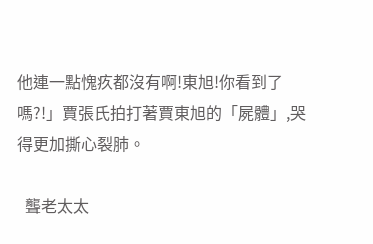他連一點愧疚都沒有啊!東旭!你看到了嗎?!」賈張氏拍打著賈東旭的「屍體」,哭得更加撕心裂肺。

  聾老太太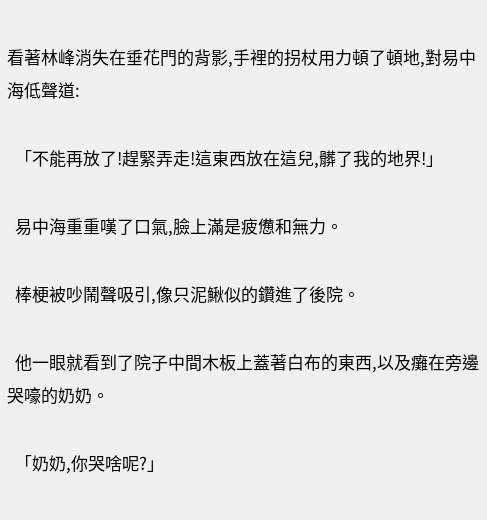看著林峰消失在垂花門的背影,手裡的拐杖用力頓了頓地,對易中海低聲道:

  「不能再放了!趕緊弄走!這東西放在這兒,髒了我的地界!」

  易中海重重嘆了口氣,臉上滿是疲憊和無力。

  棒梗被吵鬧聲吸引,像只泥鰍似的鑽進了後院。

  他一眼就看到了院子中間木板上蓋著白布的東西,以及癱在旁邊哭嚎的奶奶。

  「奶奶,你哭啥呢?」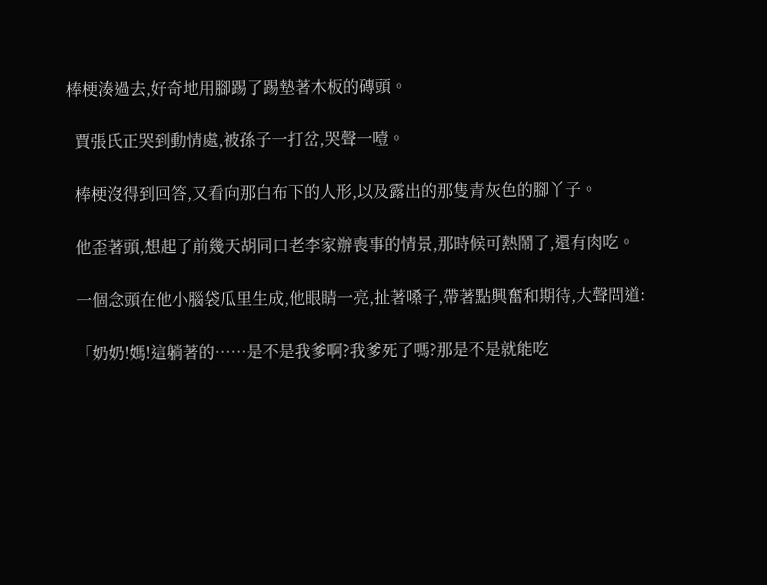棒梗湊過去,好奇地用腳踢了踢墊著木板的磚頭。

  賈張氏正哭到動情處,被孫子一打岔,哭聲一噎。

  棒梗沒得到回答,又看向那白布下的人形,以及露出的那隻青灰色的腳丫子。

  他歪著頭,想起了前幾天胡同口老李家辦喪事的情景,那時候可熱鬧了,還有肉吃。

  一個念頭在他小腦袋瓜里生成,他眼睛一亮,扯著嗓子,帶著點興奮和期待,大聲問道:

  「奶奶!媽!這躺著的……是不是我爹啊?我爹死了嗎?那是不是就能吃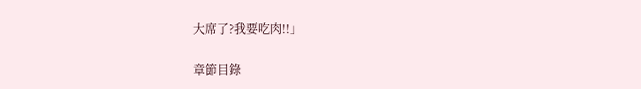大席了?我要吃肉!!」

章節目錄